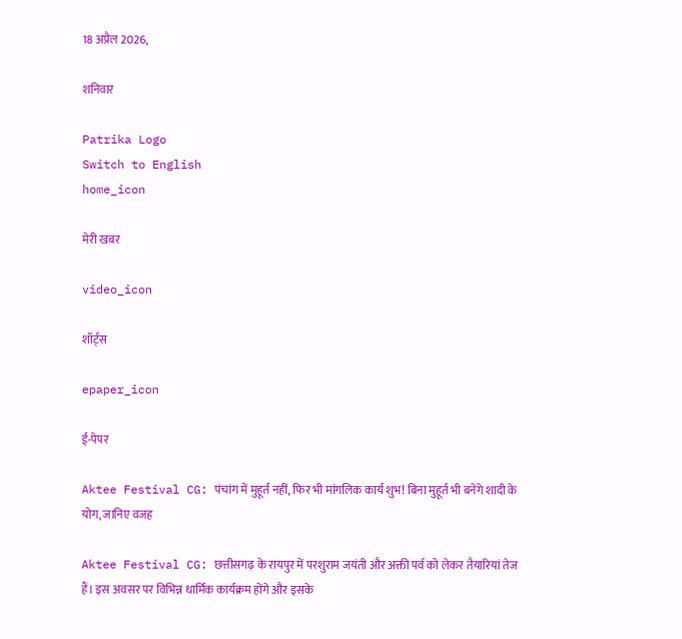18 अप्रैल 2026,

शनिवार

Patrika Logo
Switch to English
home_icon

मेरी खबर

video_icon

शॉर्ट्स

epaper_icon

ई-पेपर

Aktee Festival CG: पंचांग में मुहूर्त नहीं, फिर भी मांगलिक कार्य शुभ! बिना मुहूर्त भी बनेंगे शादी के योग, जानिए वजह

Aktee Festival CG: छत्तीसगढ़ के रायपुर में परशुराम जयंती और अक्ती पर्व को लेकर तैयारियां तेज हैं। इस अवसर पर विभिन्न धार्मिक कार्यक्रम होंगे और इसके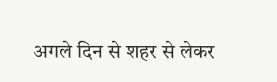अगले दिन से शहर से लेकर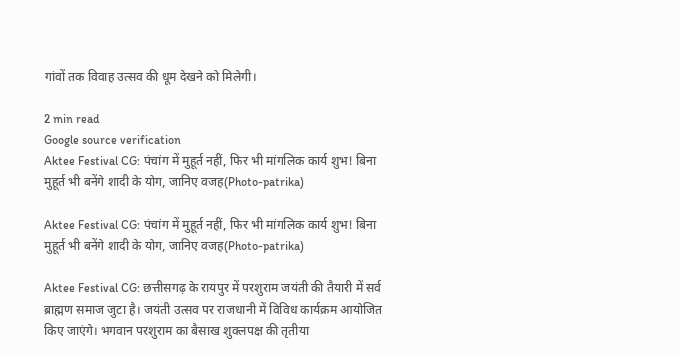गांवों तक विवाह उत्सव की धूम देखने को मिलेगी।

2 min read
Google source verification
Aktee Festival CG: पंचांग में मुहूर्त नहीं, फिर भी मांगलिक कार्य शुभ! बिना मुहूर्त भी बनेंगे शादी के योग, जानिए वजह(Photo-patrika)

Aktee Festival CG: पंचांग में मुहूर्त नहीं, फिर भी मांगलिक कार्य शुभ! बिना मुहूर्त भी बनेंगे शादी के योग, जानिए वजह(Photo-patrika)

Aktee Festival CG: छत्तीसगढ़ के रायपुर में परशुराम जयंती की तैयारी में सर्व ब्राह्मण समाज जुटा है। जयंती उत्सव पर राजधानी में विविध कार्यक्रम आयोजित किए जाएंगे। भगवान परशुराम का बैसाख शुक्लपक्ष की तृतीया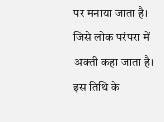पर मनाया जाता है। जिसे लोक परंपरा में अक्ती कहा जाता है। इस तिथि के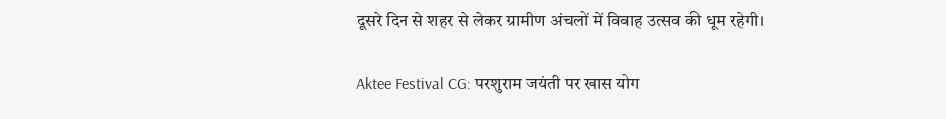दूसरे दिन से शहर से लेकर ग्रामीण अंचलों में विवाह उत्सव की धूम रहेगी।

Aktee Festival CG: परशुराम जयंती पर खास योग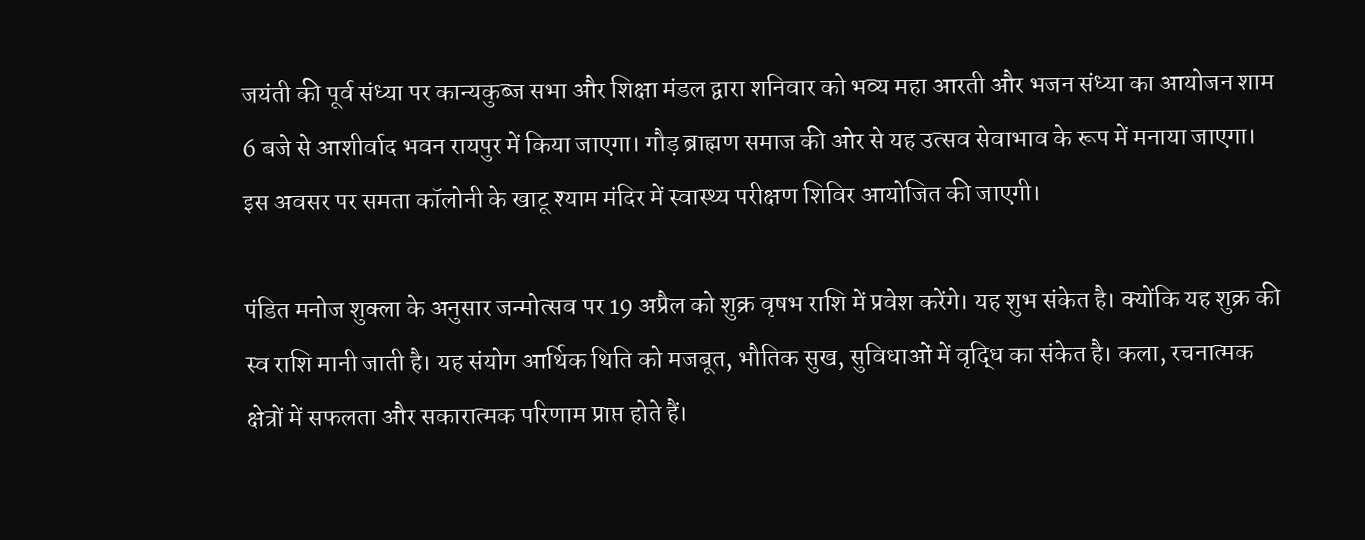जयंती की पूर्व संध्या पर कान्यकुब्ज सभा और शिक्षा मंडल द्वारा शनिवार को भव्य महा आरती और भजन संध्या का आयोजन शाम 6 बजे से आशीर्वाद भवन रायपुर में किया जाएगा। गौड़ ब्राह्मण समाज की ओर से यह उत्सव सेवाभाव के रूप में मनाया जाएगा। इस अवसर पर समता कॉलोनी के खाटू श्याम मंदिर में स्वास्थ्य परीक्षण शिविर आयोजित की जाएगी।

पंडित मनोज शुक्ला के अनुसार जन्मोत्सव पर 19 अप्रैल को शुक्र वृषभ राशि में प्रवेश करेंगे। यह शुभ संकेत है। क्योंकि यह शुक्र की स्व राशि मानी जाती है। यह संयोग आर्थिक थिति को मजबूत, भौतिक सुख, सुविधाओं में वृद्धि का संकेत है। कला, रचनात्मक क्षेत्रों में सफलता और सकारात्मक परिणाम प्राप्त होते हैं।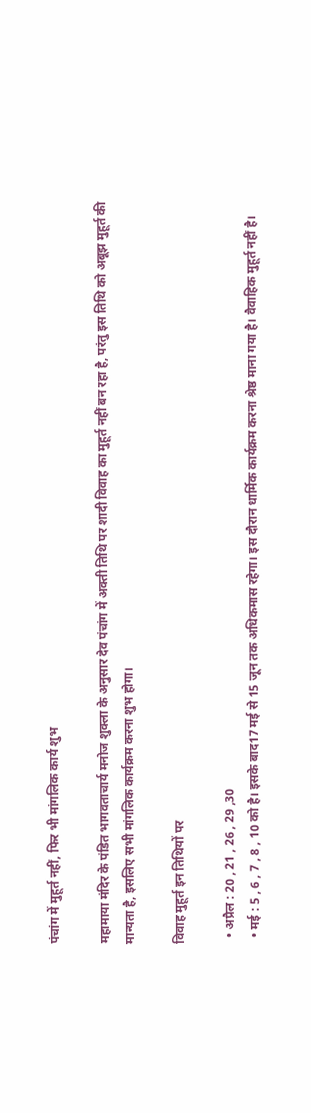पंचांग में मुहूर्त नहीं, फिर भी मांगलिक कार्य शुभ

महामाया मंदिर के पंडित भागवताचार्य मनोज शुक्ला के अनुसार देव पंचांग में अक्ती तिथि पर शादी विवाह का मुहूर्त नहीं बन रहा है, परंतु इस तिथि को अबूझ मुहूर्त की मान्यता है, इसलिए सभी मांगलिक कार्यक्रम करना शुभ होगा।

विवाह मुहूर्त इन तिथियों पर

  • अप्रैल : 20 , 21 , 26 , 29 ,30
  • मई : 5 , 6 , 7 , 8 , 10 को है। इसके बाद17 मई से 15 जून तक अधिकमास रहेगा। इस दौरान धार्मिक कार्यक्रम करना श्रेष्ठ माना गया है। वैवाहिक मुहूर्त नहीं है।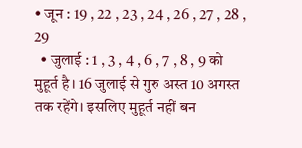• जून : 19 , 22 , 23 , 24 , 26 , 27 , 28 , 29
  • जुलाई : 1 , 3 , 4 , 6 , 7 , 8 , 9 को मुहूर्त है। 16 जुलाई से गुरु अस्त 10 अगस्त तक रहेंगे। इसलिए मुहूर्त नहीं बन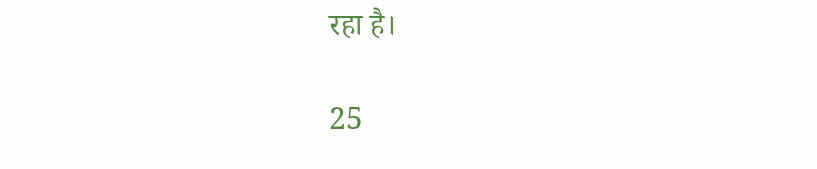रहा है।

25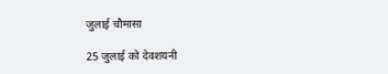जुलाई चौमासा

25 जुलाई को देवशयनी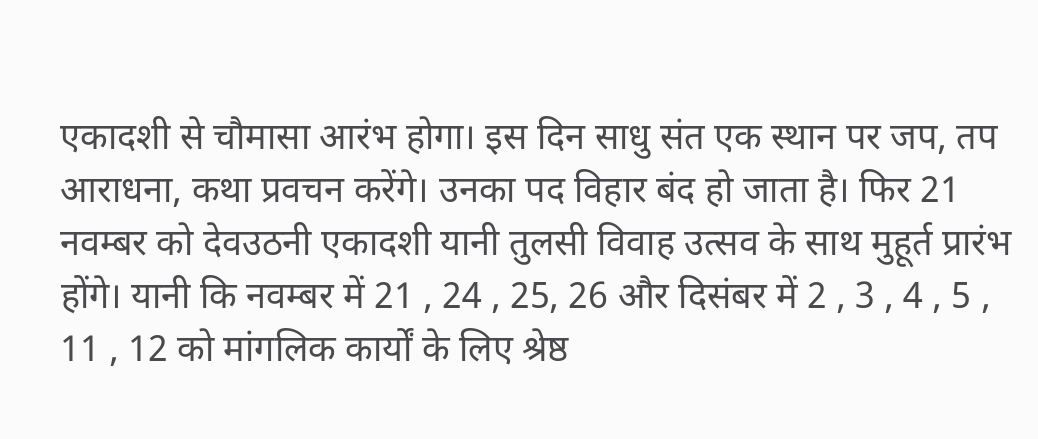एकादशी से चौमासा आरंभ होगा। इस दिन साधु संत एक स्थान पर जप, तप आराधना, कथा प्रवचन करेंगे। उनका पद विहार बंद हो जाता है। फिर 21 नवम्बर को देवउठनी एकादशी यानी तुलसी विवाह उत्सव के साथ मुहूर्त प्रारंभ होंगे। यानी कि नवम्बर में 21 , 24 , 25, 26 और दिसंबर में 2 , 3 , 4 , 5 , 11 , 12 को मांगलिक कार्यों के लिए श्रेष्ठ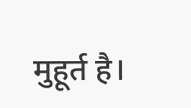मुहूर्त है।